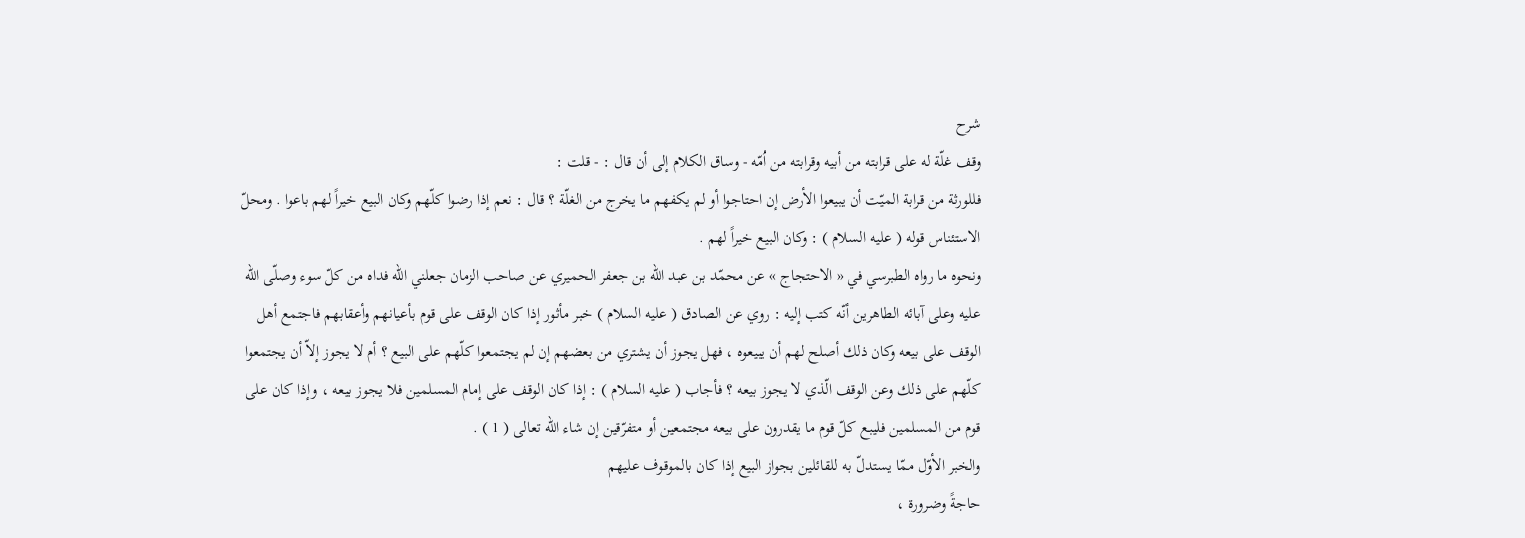شرح
وقف غلّة له على قرابته من أبيه وقرابته من اُمّه - وساق الكلام إلى أن قال : - قلت :
فللورثة من قرابة الميّت أن يبيعوا الأرض إن احتاجوا أو لم يكفهم ما يخرج من الغلّة ؟ قال : نعم إذا رضوا كلّهم وكان البيع خيراً لهم باعوا . ومحلّ الاستئناس قوله ( عليه السلام ) : وكان البيع خيراً لهم .
ونحوه ما رواه الطبرسي في « الاحتجاج » عن محمّد بن عبد الله بن جعفر الحميري عن صاحب الزمان جعلني الله فداه من كلّ سوء وصلّى الله عليه وعلى آبائه الطاهرين أنّه كتب إليه : روي عن الصادق ( عليه السلام ) خبر مأثور إذا كان الوقف على قوم بأعيانهم وأعقابهم فاجتمع أهل الوقف على بيعه وكان ذلك أصلح لهم أن يبيعوه ، فهل يجوز أن يشتري من بعضهم إن لم يجتمعوا كلّهم على البيع ؟ أم لا يجوز إلاّ أن يجتمعوا كلّهم على ذلك وعن الوقف الّذي لا يجوز بيعه ؟ فأجاب ( عليه السلام ) : إذا كان الوقف على إمام المسلمين فلا يجوز بيعه ، وإذا كان على قوم من المسلمين فليبع كلّ قوم ما يقدرون على بيعه مجتمعين أو متفرّقين إن شاء الله تعالى ( 1 ) .
والخبر الأوّل ممّا يستدلّ به للقائلين بجواز البيع إذا كان بالموقوف عليهم
حاجةً وضرورة ،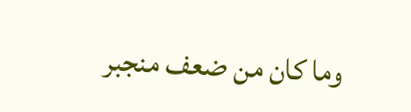وما كان من ضعف منجبر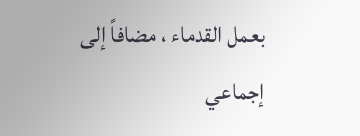بعمل القدماء ، مضافاً إلى إجماعي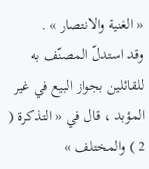« الغنية والانتصار » .
وقد استدلّ المصنّف به للقائلين بجواز البيع في غير المؤبد ، قال في « التذكرة ( 2 ) والمختلف »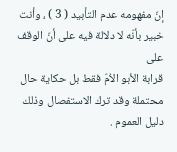إنّ مفهومه عدم التأبيد ( 3 ) ، وأنت خبير بأنّه لا دلالة فيه على أنّ الوقف على
قرابة الأبو الاُمّ فقط بل حكاية حال محتملة وقد ترك الاستفصال وذلك دليل العموم .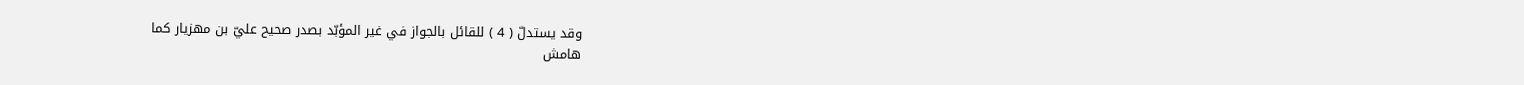وقد يستدلّ ( 4 ) للقائل بالجواز في غير المؤبّد بصدر صحيح عليّ بن مهزيار كما
هامش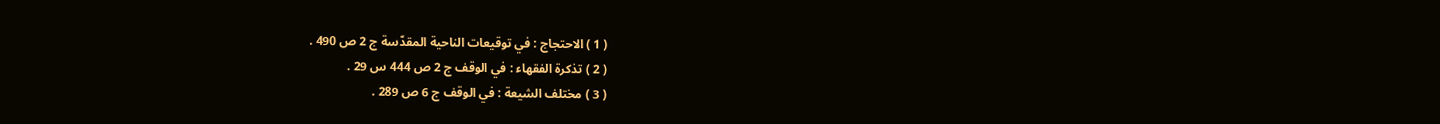( 1 ) الاحتجاج : في توقيعات الناحية المقدّسة ج 2 ص 490 .
( 2 ) تذكرة الفقهاء : في الوقف ج 2 ص 444 س 29 .
( 3 ) مختلف الشيعة : في الوقف ج 6 ص 289 .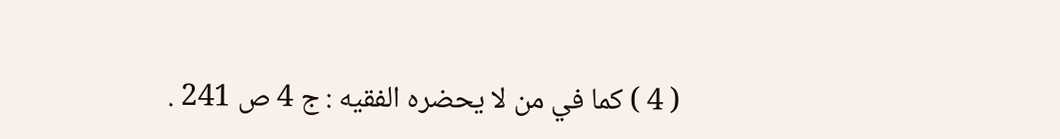( 4 ) كما في من لا يحضره الفقيه : ج 4 ص 241 .